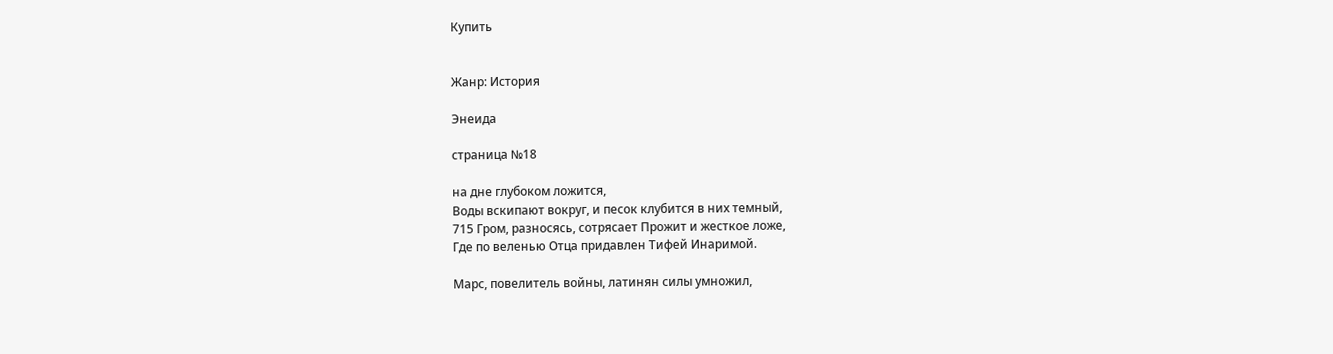Купить


Жанр: История

Энеида

страница №18

на дне глубоком ложится,
Воды вскипают вокруг, и песок клубится в них темный,
715 Гром, разносясь, сотрясает Прожит и жесткое ложе,
Где по веленью Отца придавлен Тифей Инаримой.

Марс, повелитель войны, латинян силы умножил,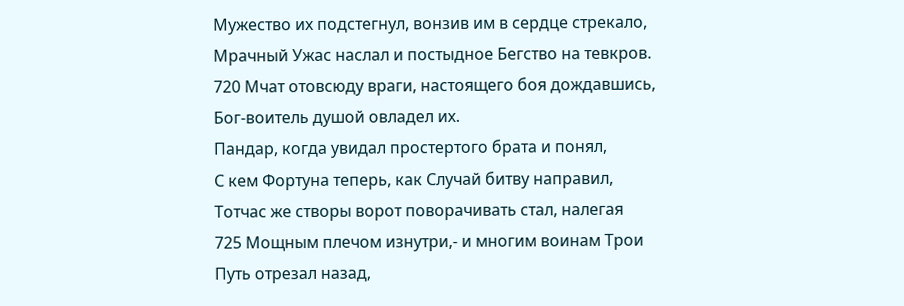Мужество их подстегнул, вонзив им в сердце стрекало,
Мрачный Ужас наслал и постыдное Бегство на тевкров.
720 Мчат отовсюду враги, настоящего боя дождавшись,
Бог-воитель душой овладел их.
Пандар, когда увидал простертого брата и понял,
С кем Фортуна теперь, как Случай битву направил,
Тотчас же створы ворот поворачивать стал, налегая
725 Мощным плечом изнутри,- и многим воинам Трои
Путь отрезал назад,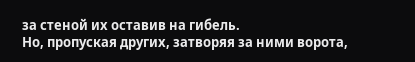за стеной их оставив на гибель.
Но, пропуская других, затворяя за ними ворота,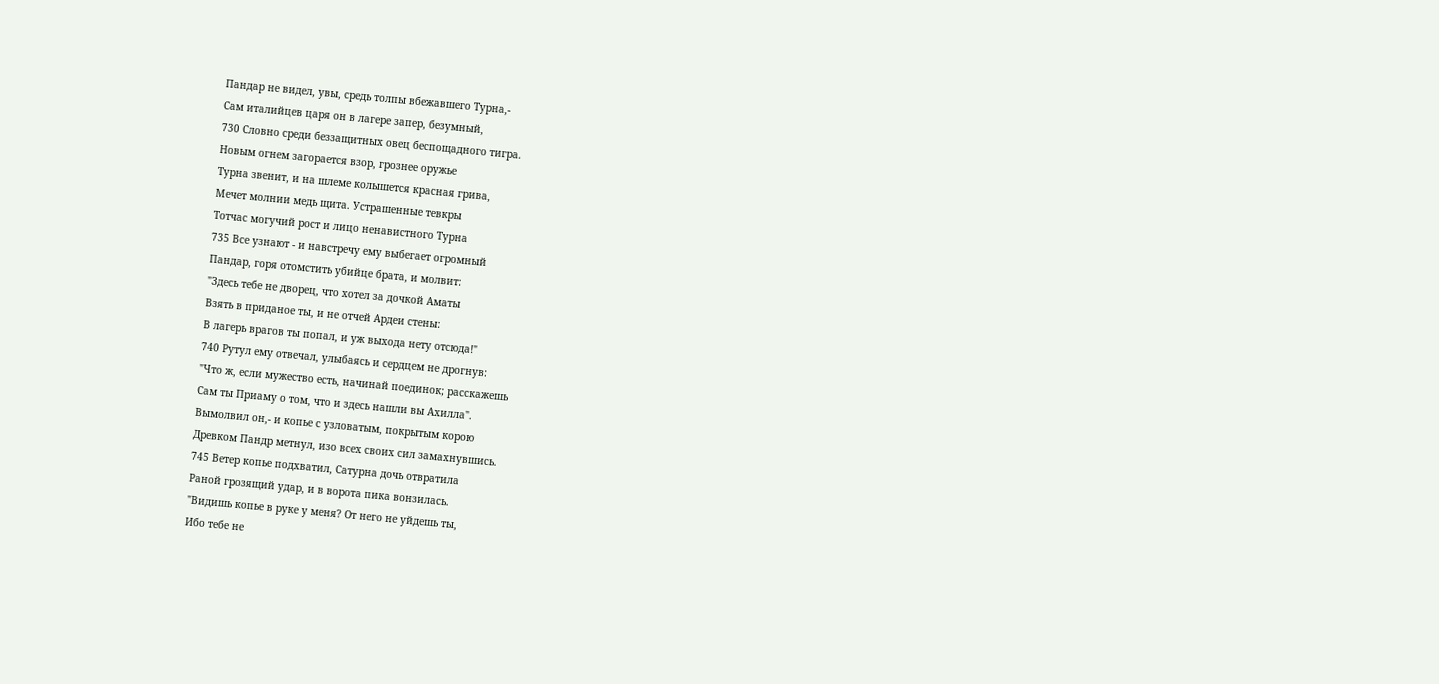Пандар не видел, увы, средь толпы вбежавшего Турна,-
Сам италийцев царя он в лагере запер, безумный,
730 Словно среди беззащитных овец беспощадного тигра.
Новым огнем загорается взор, грознее оружье
Турна звенит, и на шлеме колышется красная грива,
Мечет молнии медь щита. Устрашенные тевкры
Тотчас могучий рост и лицо ненавистного Турна
735 Все узнают - и навстречу ему выбегает огромный
Пандар, горя отомстить убийце брата, и молвит:
"Здесь тебе не дворец, что хотел за дочкой Аматы
Взять в приданое ты, и не отчей Ардеи стены:
В лагерь врагов ты попал, и уж выхода нету отсюда!"
740 Рутул ему отвечал, улыбаясь и сердцем не дрогнув:
"Что ж, если мужество есть, начинай поединок; расскажешь
Сам ты Приаму о том, что и здесь нашли вы Ахилла".
Вымолвил он,- и копье с узловатым, покрытым корою
Древком Пандр метнул, изо всех своих сил замахнувшись.
745 Ветер копье подхватил, Сатурна дочь отвратила
Раной грозящий удар, и в ворота пика вонзилась.
"Видишь копье в руке у меня? От него не уйдешь ты,
Ибо тебе не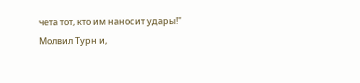чета тот, кто им наносит удары!"
Молвил Турн и,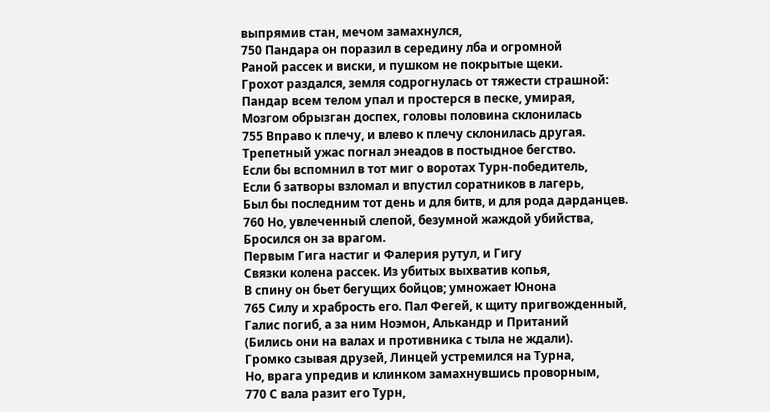выпрямив стан, мечом замахнулся,
750 Пандара он поразил в середину лба и огромной
Раной рассек и виски, и пушком не покрытые щеки.
Грохот раздался, земля содрогнулась от тяжести страшной:
Пандар всем телом упал и простерся в песке, умирая,
Мозгом обрызган доспех, головы половина склонилась
755 Вправо к плечу, и влево к плечу склонилась другая.
Трепетный ужас погнал энеадов в постыдное бегство.
Если бы вспомнил в тот миг о воротах Турн-победитель,
Если б затворы взломал и впустил соратников в лагерь,
Был бы последним тот день и для битв, и для рода дарданцев.
760 Но, увлеченный слепой, безумной жаждой убийства,
Бросился он за врагом.
Первым Гига настиг и Фалерия рутул, и Гигу
Связки колена рассек. Из убитых выхватив копья,
В спину он бьет бегущих бойцов; умножает Юнона
765 Силу и храбрость его. Пал Фегей, к щиту пригвожденный,
Галис погиб, а за ним Ноэмон, Алькандр и Пританий
(Бились они на валах и противника с тыла не ждали).
Громко сзывая друзей, Линцей устремился на Турна,
Но, врага упредив и клинком замахнувшись проворным,
770 С вала разит его Турн,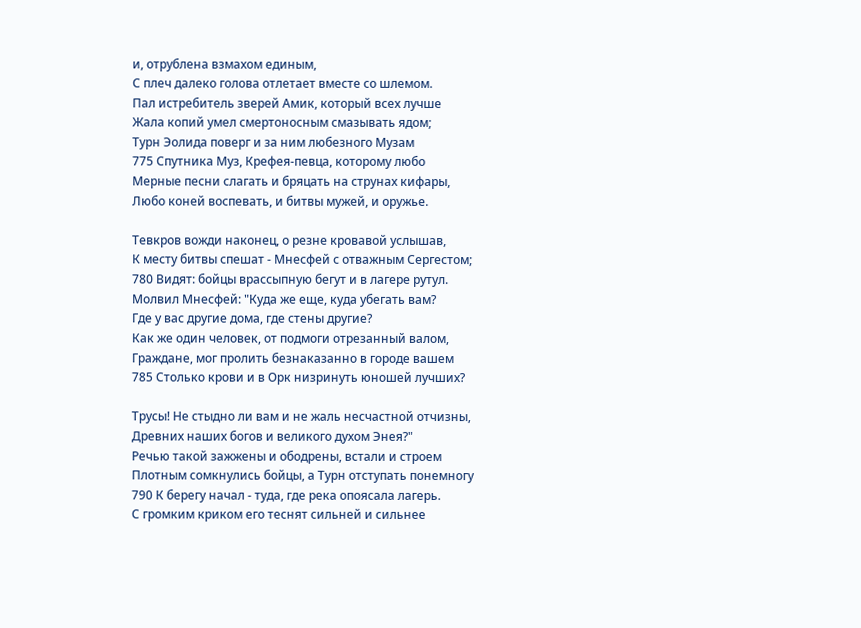и, отрублена взмахом единым,
С плеч далеко голова отлетает вместе со шлемом.
Пал истребитель зверей Амик, который всех лучше
Жала копий умел смертоносным смазывать ядом;
Турн Эолида поверг и за ним любезного Музам
775 Спутника Муз, Крефея-певца, которому любо
Мерные песни слагать и бряцать на струнах кифары,
Любо коней воспевать, и битвы мужей, и оружье.

Тевкров вожди наконец, о резне кровавой услышав,
К месту битвы спешат - Мнесфей с отважным Сергестом;
780 Видят: бойцы врассыпную бегут и в лагере рутул.
Молвил Мнесфей: "Куда же еще, куда убегать вам?
Где у вас другие дома, где стены другие?
Как же один человек, от подмоги отрезанный валом,
Граждане, мог пролить безнаказанно в городе вашем
785 Столько крови и в Орк низринуть юношей лучших?

Трусы! Не стыдно ли вам и не жаль несчастной отчизны,
Древних наших богов и великого духом Энея?"
Речью такой зажжены и ободрены, встали и строем
Плотным сомкнулись бойцы, а Турн отступать понемногу
790 К берегу начал - туда, где река опоясала лагерь.
С громким криком его теснят сильней и сильнее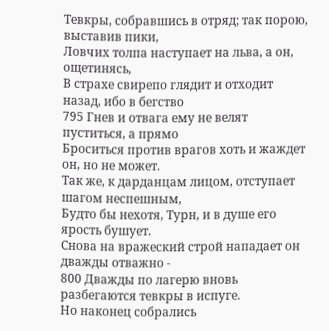Тевкры, собравшись в отряд; так порою, выставив пики,
Ловчих толпа наступает на льва, а он, ощетинясь,
В страхе свирепо глядит и отходит назад, ибо в бегство
795 Гнев и отвага ему не велят пуститься, а прямо
Броситься против врагов хоть и жаждет он, но не может.
Так же, к дарданцам лицом, отступает шагом неспешным,
Будто бы нехотя, Турн, и в душе его ярость бушует.
Снова на вражеский строй нападает он дважды отважно -
800 Дважды по лагерю вновь разбегаются тевкры в испуге.
Но наконец собрались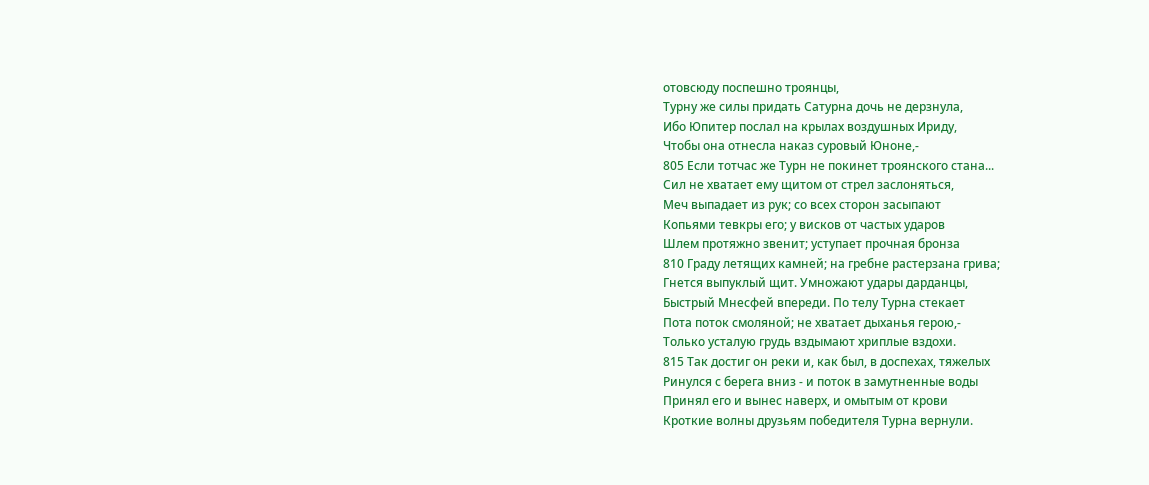отовсюду поспешно троянцы,
Турну же силы придать Сатурна дочь не дерзнула,
Ибо Юпитер послал на крылах воздушных Ириду,
Чтобы она отнесла наказ суровый Юноне,-
805 Если тотчас же Турн не покинет троянского стана...
Сил не хватает ему щитом от стрел заслоняться,
Меч выпадает из рук; со всех сторон засыпают
Копьями тевкры его; у висков от частых ударов
Шлем протяжно звенит; уступает прочная бронза
810 Граду летящих камней; на гребне растерзана грива;
Гнется выпуклый щит. Умножают удары дарданцы,
Быстрый Мнесфей впереди. По телу Турна стекает
Пота поток смоляной; не хватает дыханья герою,-
Только усталую грудь вздымают хриплые вздохи.
815 Так достиг он реки и, как был, в доспехах, тяжелых
Ринулся с берега вниз - и поток в замутненные воды
Принял его и вынес наверх, и омытым от крови
Кроткие волны друзьям победителя Турна вернули.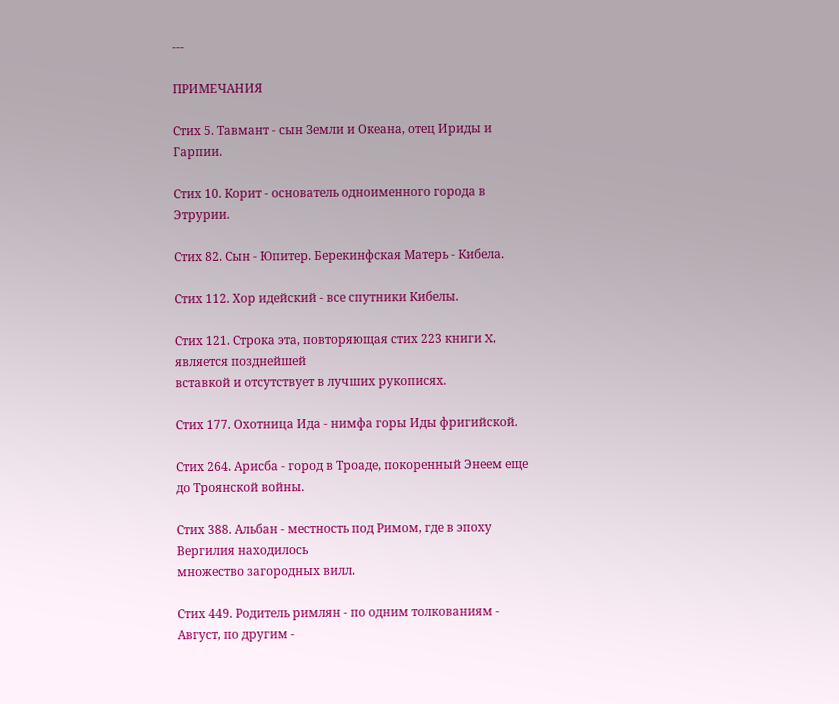---

ПРИМЕЧАНИЯ

Стих 5. Тавмант - сын Земли и Океана, отец Ириды и Гарпии.

Стих 10. Корит - основатель одноименного города в Этрурии.

Стих 82. Сын - Юпитер. Берекинфская Матерь - Кибела.

Стих 112. Хор идейский - все спутники Кибелы.

Стих 121. Строка эта, повторяющая стих 223 книги X, является позднейшей
вставкой и отсутствует в лучших рукописях.

Стих 177. Охотница Ида - нимфа горы Иды фригийской.

Стих 264. Арисба - город в Троаде, покоренный Энеем еще до Троянской войны.

Стих 388. Альбан - местность под Римом, где в эпоху Вергилия находилось
множество загородных вилл.

Стих 449. Родитель римлян - по одним толкованиям - Август, по другим -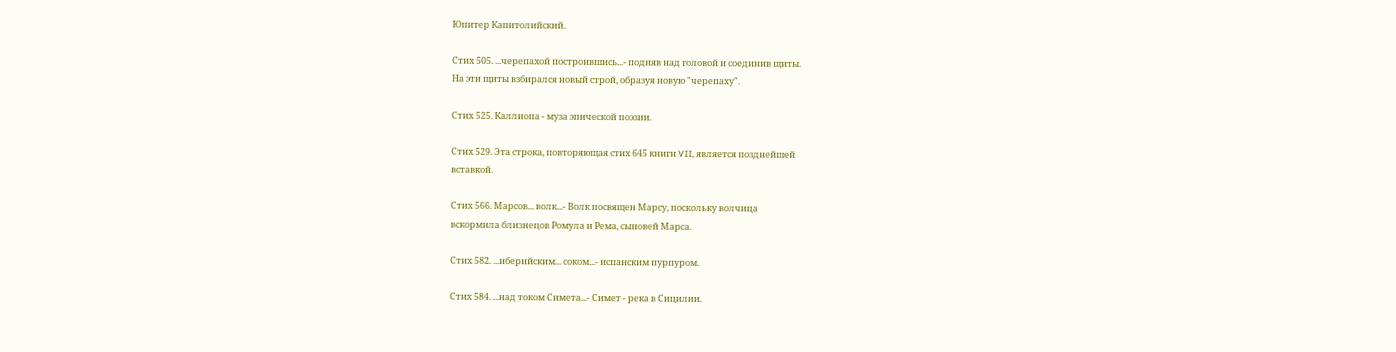Юпитер Капитолийский.

Стих 505. ...черепахой построившись...- подняв над головой и соединив щиты.
На эти щиты взбирался новый строй, образуя новую "черепаху".

Стих 525. Каллиопа - муза эпической поэзии.

Стих 529. Эта строка, повторяющая стих 645 книги VII, является позднейшей
вставкой.

Стих 566. Марсов... волк...- Волк посвящен Марсу, поскольку волчица
вскормила близнецов Ромула и Рема, сыновей Марса.

Стих 582. ...иберийским... соком...- испанским пурпуром.

Стих 584. ...над током Симета...- Симет - река в Сицилии.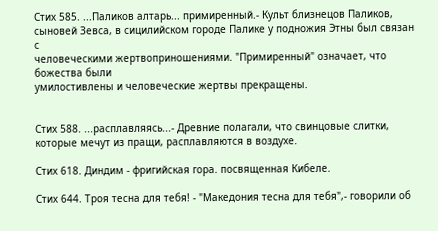Стих 585. ...Паликов алтарь... примиренный.- Культ близнецов Паликов,
сыновей Зевса, в сицилийском городе Палике у подножия Этны был связан с
человеческими жертвоприношениями. "Примиренный" означает, что божества были
умилостивлены и человеческие жертвы прекращены.


Стих 588. ...расплавляясь...- Древние полагали, что свинцовые слитки,
которые мечут из пращи, расплавляются в воздухе.

Стих 618. Диндим - фригийская гора. посвященная Кибеле.

Стих 644. Троя тесна для тебя! - "Македония тесна для тебя",- говорили об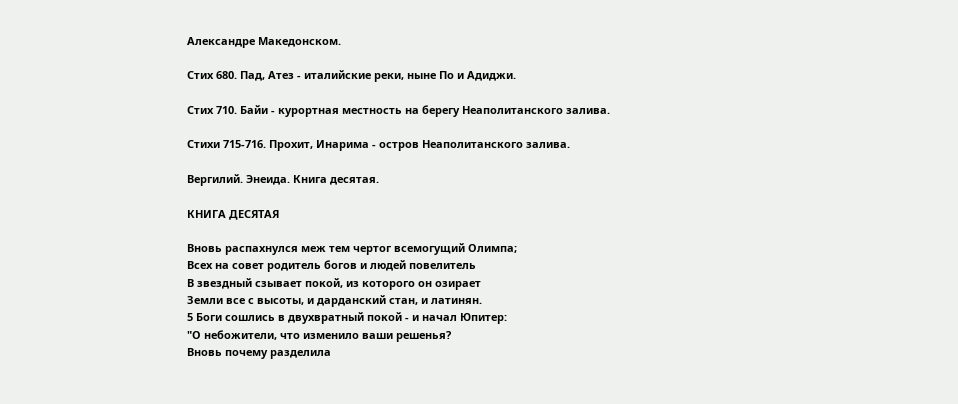Александре Македонском.

Стих 680. Пад, Атез - италийские реки, ныне По и Адиджи.

Стих 710. Байи - курортная местность на берегу Неаполитанского залива.

Стихи 715-716. Прохит, Инарима - остров Неаполитанского залива.

Вергилий. Энеида. Книга десятая.

КНИГА ДЕСЯТАЯ

Вновь распахнулся меж тем чертог всемогущий Олимпа;
Всех на совет родитель богов и людей повелитель
В звездный сзывает покой, из которого он озирает
Земли все с высоты, и дарданский стан, и латинян.
5 Боги сошлись в двухвратный покой - и начал Юпитер:
"О небожители, что изменило ваши решенья?
Вновь почему разделила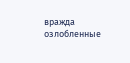вражда озлобленные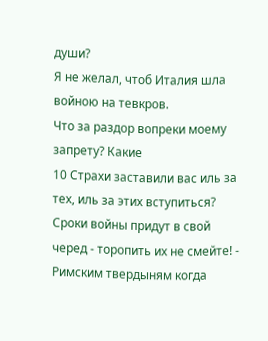души?
Я не желал, чтоб Италия шла войною на тевкров.
Что за раздор вопреки моему запрету? Какие
10 Страхи заставили вас иль за тех, иль за этих вступиться?
Сроки войны придут в свой черед - торопить их не смейте! -
Римским твердыням когда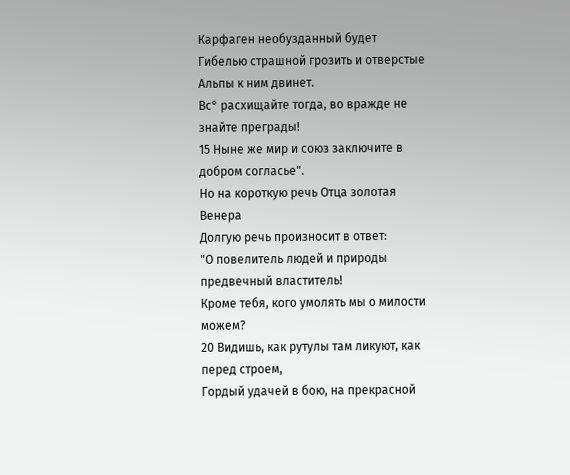Карфаген необузданный будет
Гибелью страшной грозить и отверстые Альпы к ним двинет.
Вс° расхищайте тогда, во вражде не знайте преграды!
15 Ныне же мир и союз заключите в добром согласье".
Но на короткую речь Отца золотая Венера
Долгую речь произносит в ответ:
"О повелитель людей и природы предвечный властитель!
Кроме тебя, кого умолять мы о милости можем?
20 Видишь, как рутулы там ликуют, как перед строем,
Гордый удачей в бою, на прекрасной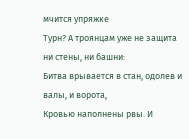мчится упряжке
Турн? А троянцам уже не защита ни стены, ни башни:
Битва врывается в стан, одолев и валы, и ворота,
Кровью наполнены рвы. И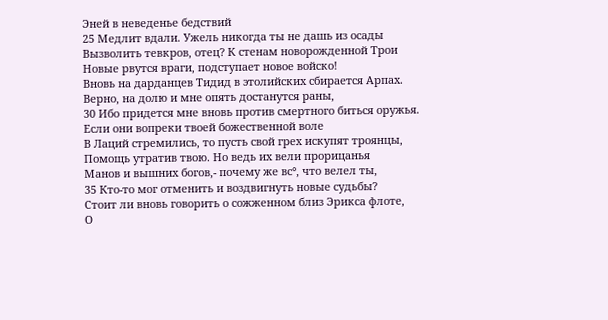Эней в неведенье бедствий
25 Медлит вдали. Ужель никогда ты не дашь из осады
Вызволить тевкров, отец? К стенам новорожденной Трои
Новые рвутся враги, подступает новое войско!
Вновь на дарданцев Тидид в этолийских сбирается Арпах.
Верно, на долю и мне опять достанутся раны,
30 Ибо придется мне вновь против смертного биться оружья.
Если они вопреки твоей божественной воле
В Лаций стремились, то пусть свой грех искупят троянцы,
Помощь утратив твою. Но ведь их вели прорицанья
Манов и вышних богов,- почему же вс°, что велел ты,
35 Кто-то мог отменить и воздвигнуть новые судьбы?
Стоит ли вновь говорить о сожженном близ Эрикса флоте,
О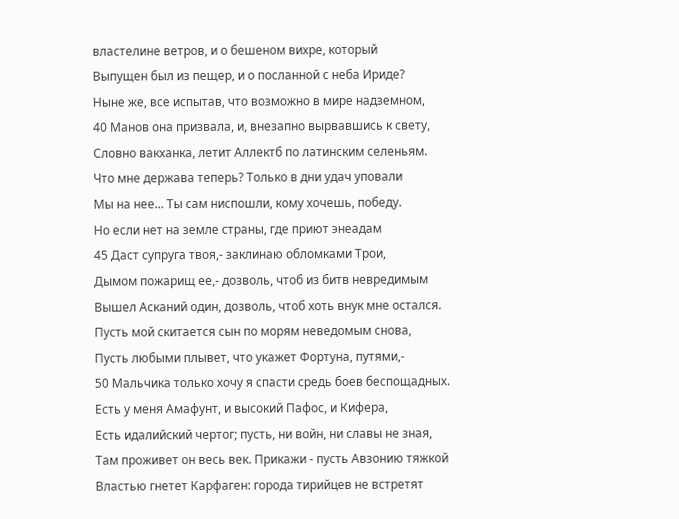властелине ветров, и о бешеном вихре, который
Выпущен был из пещер, и о посланной с неба Ириде?
Ныне же, все испытав, что возможно в мире надземном,
40 Манов она призвала, и, внезапно вырвавшись к свету,
Словно вакханка, летит Аллектб по латинским селеньям.
Что мне держава теперь? Только в дни удач уповали
Мы на нее... Ты сам ниспошли, кому хочешь, победу.
Но если нет на земле страны, где приют энеадам
45 Даст супруга твоя,- заклинаю обломками Трои,
Дымом пожарищ ее,- дозволь, чтоб из битв невредимым
Вышел Асканий один, дозволь, чтоб хоть внук мне остался.
Пусть мой скитается сын по морям неведомым снова,
Пусть любыми плывет, что укажет Фортуна, путями,-
50 Мальчика только хочу я спасти средь боев беспощадных.
Есть у меня Амафунт, и высокий Пафос, и Кифера,
Есть идалийский чертог; пусть, ни войн, ни славы не зная,
Там проживет он весь век. Прикажи - пусть Авзонию тяжкой
Властью гнетет Карфаген: города тирийцев не встретят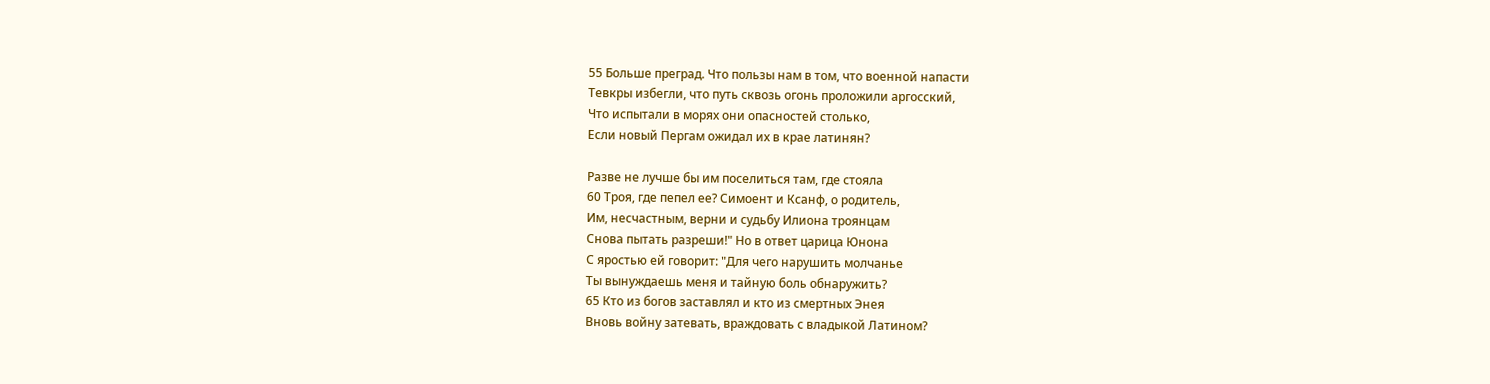55 Больше преград. Что пользы нам в том, что военной напасти
Тевкры избегли, что путь сквозь огонь проложили аргосский,
Что испытали в морях они опасностей столько,
Если новый Пергам ожидал их в крае латинян?

Разве не лучше бы им поселиться там, где стояла
60 Троя, где пепел ее? Симоент и Ксанф, о родитель,
Им, несчастным, верни и судьбу Илиона троянцам
Снова пытать разреши!" Но в ответ царица Юнона
С яростью ей говорит: "Для чего нарушить молчанье
Ты вынуждаешь меня и тайную боль обнаружить?
65 Кто из богов заставлял и кто из смертных Энея
Вновь войну затевать, враждовать с владыкой Латином?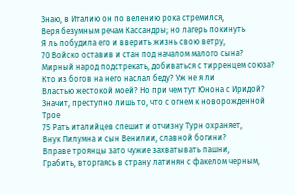Знаю, в Италию он по велению рока стремился,
Веря безумным речам Кассандры; но лагерь покинуть
Я ль побудила его и вверить жизнь свою ветру,
70 Войско оставив и стан под началом малого сына?
Мирный народ подстрекать, добиваться с тирренцем союза?
Кто из богов на него наслал беду? Уж не я ли
Властью жестокой моей? Но при чем тут Юнона с Иридой?
Значит, преступно лишь то, что с огнем к новорожденной Трое
75 Рать италийцев спешит и отчизну Турн охраняет,
Внук Пилумна и сын Венилии, славной богини?
Вправе троянцы зато чужие захватывать пашни,
Грабить, вторгаясь в страну латинян с факелом черным,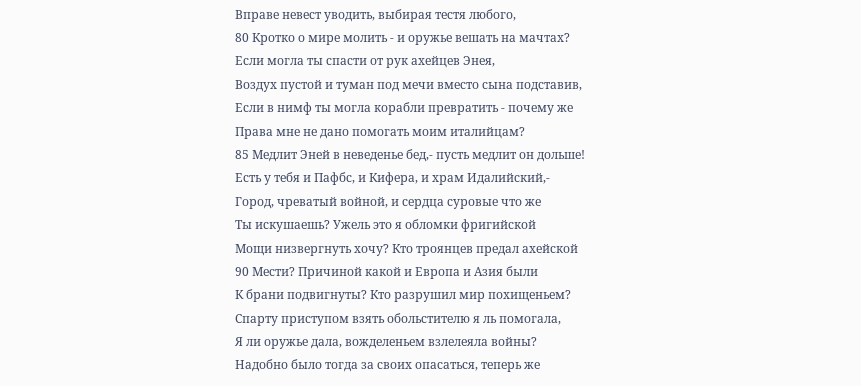Вправе невест уводить, выбирая тестя любого,
80 Кротко о мире молить - и оружье вешать на мачтах?
Если могла ты спасти от рук ахейцев Энея,
Воздух пустой и туман под мечи вместо сына подставив,
Если в нимф ты могла корабли превратить - почему же
Права мне не дано помогать моим италийцам?
85 Медлит Эней в неведенье бед,- пусть медлит он дольше!
Есть у тебя и Пафбс, и Кифера, и храм Идалийский,-
Город, чреватый войной, и сердца суровые что же
Ты искушаешь? Ужель это я обломки фригийской
Мощи низвергнуть хочу? Кто троянцев предал ахейской
90 Мести? Причиной какой и Европа и Азия были
К брани подвигнуты? Кто разрушил мир похищеньем?
Спарту приступом взять обольстителю я ль помогала,
Я ли оружье дала, вожделеньем взлелеяла войны?
Надобно было тогда за своих опасаться, теперь же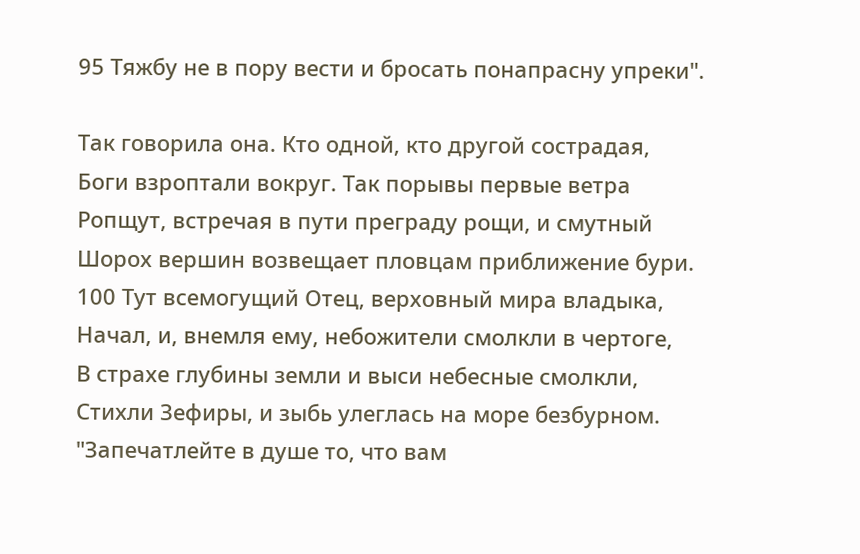95 Тяжбу не в пору вести и бросать понапрасну упреки".

Так говорила она. Кто одной, кто другой сострадая,
Боги взроптали вокруг. Так порывы первые ветра
Ропщут, встречая в пути преграду рощи, и смутный
Шорох вершин возвещает пловцам приближение бури.
100 Тут всемогущий Отец, верховный мира владыка,
Начал, и, внемля ему, небожители смолкли в чертоге,
В страхе глубины земли и выси небесные смолкли,
Стихли Зефиры, и зыбь улеглась на море безбурном.
"Запечатлейте в душе то, что вам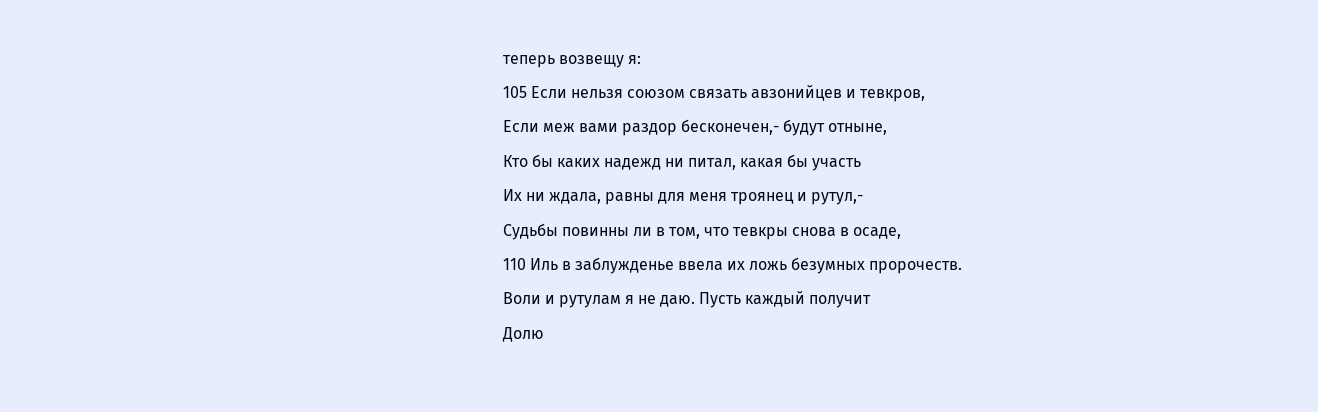теперь возвещу я:
105 Если нельзя союзом связать авзонийцев и тевкров,
Если меж вами раздор бесконечен,- будут отныне,
Кто бы каких надежд ни питал, какая бы участь
Их ни ждала, равны для меня троянец и рутул,-
Судьбы повинны ли в том, что тевкры снова в осаде,
110 Иль в заблужденье ввела их ложь безумных пророчеств.
Воли и рутулам я не даю. Пусть каждый получит
Долю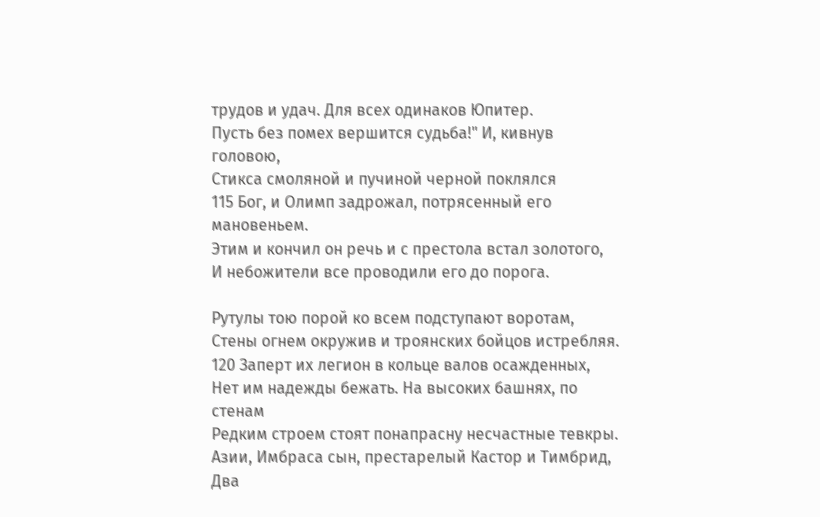трудов и удач. Для всех одинаков Юпитер.
Пусть без помех вершится судьба!" И, кивнув головою,
Стикса смоляной и пучиной черной поклялся
115 Бог, и Олимп задрожал, потрясенный его мановеньем.
Этим и кончил он речь и с престола встал золотого,
И небожители все проводили его до порога.

Рутулы тою порой ко всем подступают воротам,
Стены огнем окружив и троянских бойцов истребляя.
120 Заперт их легион в кольце валов осажденных,
Нет им надежды бежать. На высоких башнях, по стенам
Редким строем стоят понапрасну несчастные тевкры.
Азии, Имбраса сын, престарелый Кастор и Тимбрид,
Два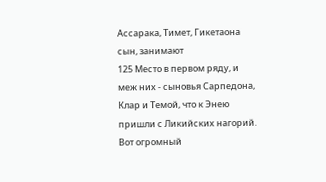Ассарака, Тимет, Гикетаона сын, занимают
125 Место в первом ряду, и меж них - сыновья Сарпедона,
Клар и Темой, что к Энею пришли с Ликийских нагорий.
Вот огромный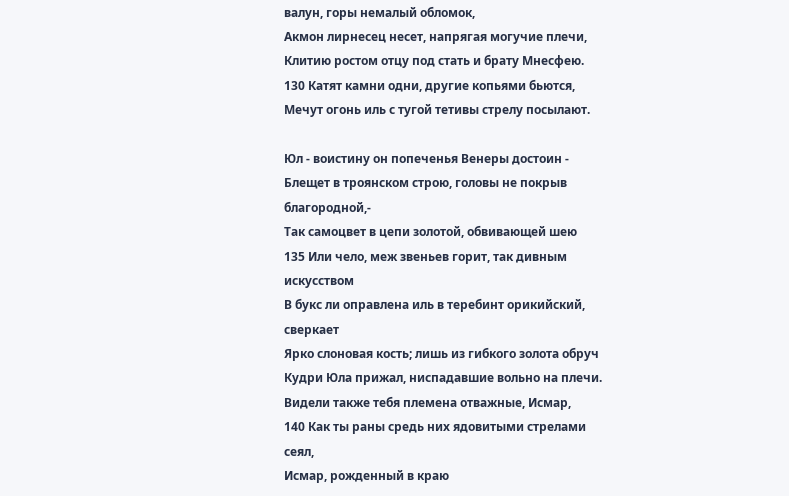валун, горы немалый обломок,
Акмон лирнесец несет, напрягая могучие плечи,
Клитию ростом отцу под стать и брату Мнесфею.
130 Катят камни одни, другие копьями бьются,
Мечут огонь иль с тугой тетивы стрелу посылают.

Юл - воистину он попеченья Венеры достоин -
Блещет в троянском строю, головы не покрыв благородной,-
Так самоцвет в цепи золотой, обвивающей шею
135 Или чело, меж звеньев горит, так дивным искусством
В букс ли оправлена иль в теребинт орикийский, сверкает
Ярко слоновая кость; лишь из гибкого золота обруч
Кудри Юла прижал, ниспадавшие вольно на плечи.
Видели также тебя племена отважные, Исмар,
140 Как ты раны средь них ядовитыми стрелами сеял,
Исмар, рожденный в краю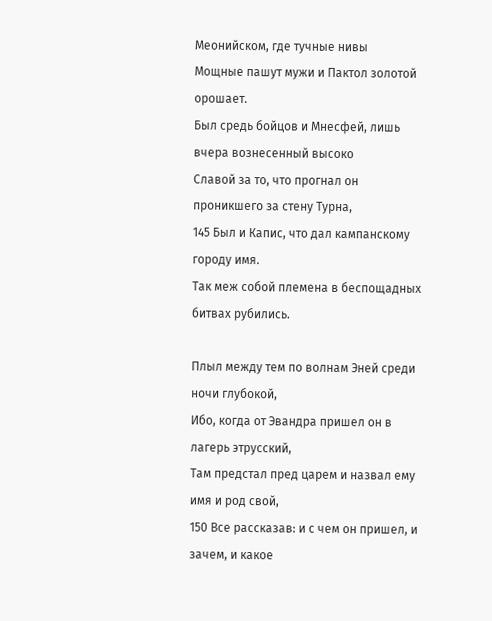Меонийском, где тучные нивы
Мощные пашут мужи и Пактол золотой орошает.
Был средь бойцов и Мнесфей, лишь вчера вознесенный высоко
Славой за то, что прогнал он проникшего за стену Турна,
145 Был и Капис, что дал кампанскому городу имя.
Так меж собой племена в беспощадных битвах рубились.

Плыл между тем по волнам Эней среди ночи глубокой,
Ибо, когда от Эвандра пришел он в лагерь этрусский,
Там предстал пред царем и назвал ему имя и род свой,
150 Все рассказав: и с чем он пришел, и зачем, и какое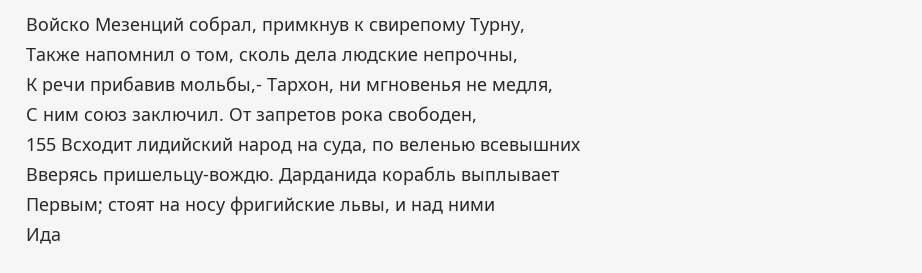Войско Мезенций собрал, примкнув к свирепому Турну,
Также напомнил о том, сколь дела людские непрочны,
К речи прибавив мольбы,- Тархон, ни мгновенья не медля,
С ним союз заключил. От запретов рока свободен,
155 Всходит лидийский народ на суда, по веленью всевышних
Вверясь пришельцу-вождю. Дарданида корабль выплывает
Первым; стоят на носу фригийские львы, и над ними
Ида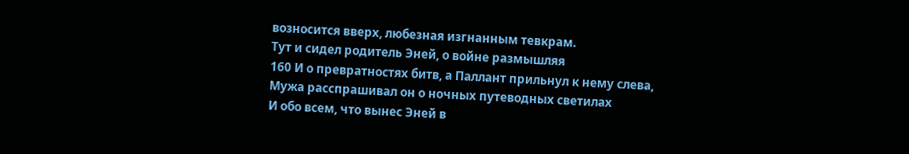возносится вверх, любезная изгнанным тевкрам.
Тут и сидел родитель Эней, о войне размышляя
160 И о превратностях битв, а Паллант прильнул к нему слева,
Мужа расспрашивал он о ночных путеводных светилах
И обо всем, что вынес Эней в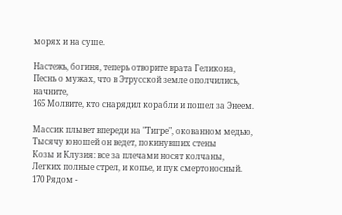морях и на суше.

Настежь, богиня, теперь отворите врата Геликона,
Песнь о мужах, что в Этрусской земле ополчились, начните,
165 Молвите, кто снарядил корабли и пошел за Энеем.

Массик плывет впереди на "Тигре", окованном медью,
Тысячу юношей он ведет, покинувших стены
Козы и Клузия: все за плечами носят колчаны,
Легких полные стрел, и копье, и пук смертоносный.
170 Рядом -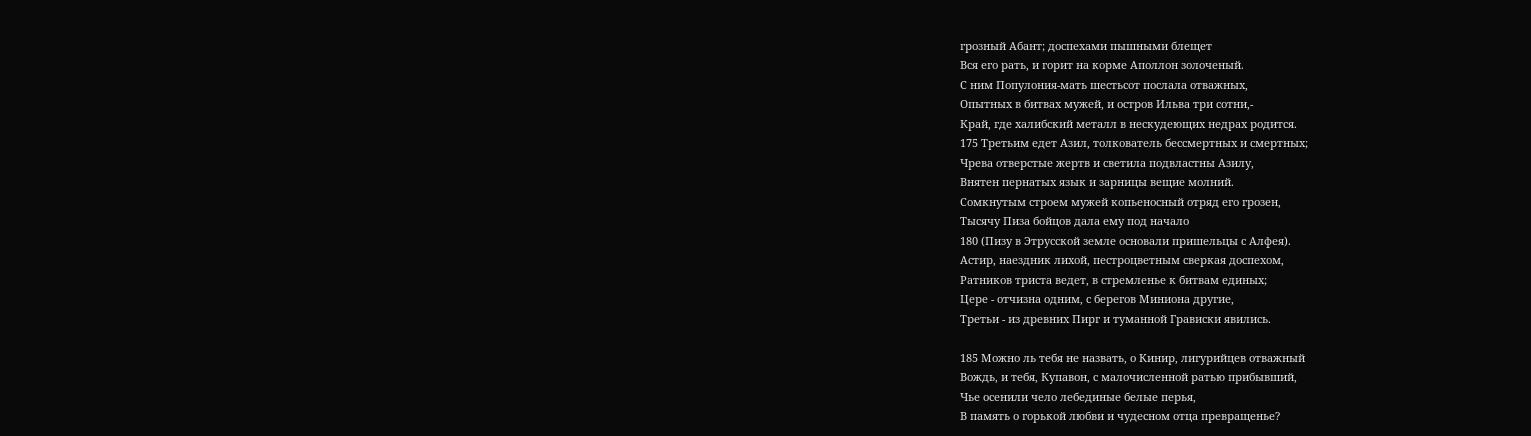грозный Абант; доспехами пышными блещет
Вся его рать, и горит на корме Аполлон золоченый.
С ним Популония-мать шестьсот послала отважных,
Опытных в битвах мужей, и остров Ильва три сотни,-
Край, где халибский металл в нескудеющих недрах родится.
175 Третьим едет Азил, толкователь бессмертных и смертных;
Чрева отверстые жертв и светила подвластны Азилу,
Внятен пернатых язык и зарницы вещие молний.
Сомкнутым строем мужей копьеносный отряд его грозен,
Тысячу Пиза бойцов дала ему под начало
180 (Пизу в Этрусской земле основали пришельцы с Алфея).
Астир, наездник лихой, пестроцветным сверкая доспехом,
Ратников триста ведет, в стремленье к битвам единых;
Цере - отчизна одним, с берегов Миниона другие,
Третьи - из древних Пирг и туманной Грависки явились.

185 Можно ль тебя не назвать, о Кинир, лигурийцев отважный
Вождь, и тебя, Купавон, с малочисленной ратью прибывший,
Чье осенили чело лебединые белые перья,
В память о горькой любви и чудесном отца превращенье?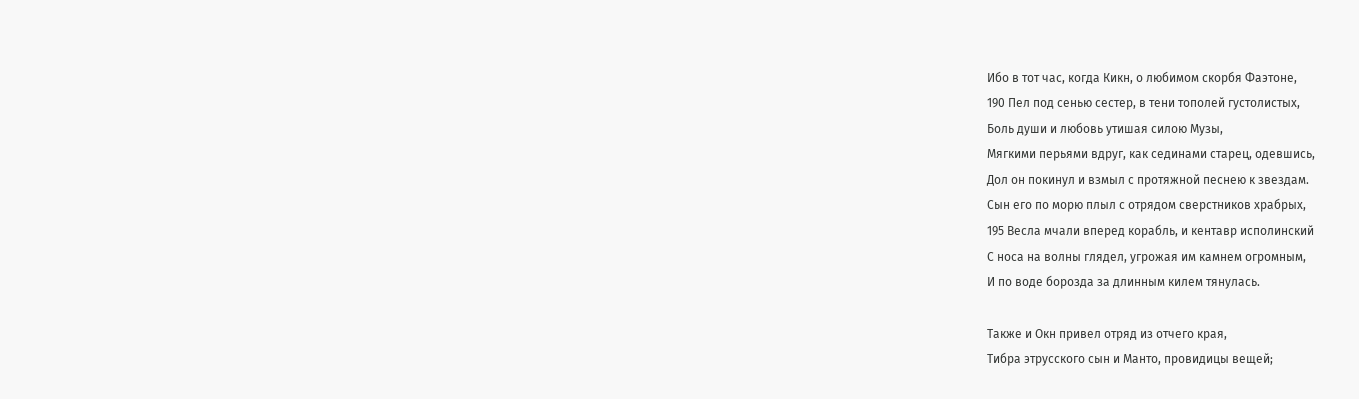Ибо в тот час, когда Кикн, о любимом скорбя Фаэтоне,
190 Пел под сенью сестер, в тени тополей густолистых,
Боль души и любовь утишая силою Музы,
Мягкими перьями вдруг, как сединами старец, одевшись,
Дол он покинул и взмыл с протяжной песнею к звездам.
Сын его по морю плыл с отрядом сверстников храбрых,
195 Весла мчали вперед корабль, и кентавр исполинский
С носа на волны глядел, угрожая им камнем огромным,
И по воде борозда за длинным килем тянулась.

Также и Окн привел отряд из отчего края,
Тибра этрусского сын и Манто, провидицы вещей;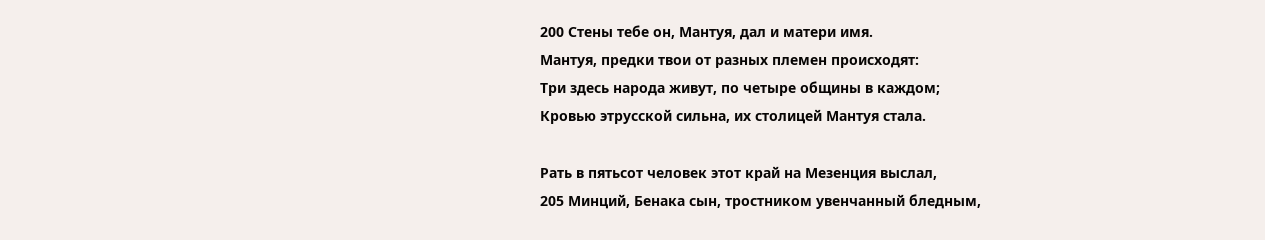200 Стены тебе он, Мантуя, дал и матери имя.
Мантуя, предки твои от разных племен происходят:
Три здесь народа живут, по четыре общины в каждом;
Кровью этрусской сильна, их столицей Мантуя стала.

Рать в пятьсот человек этот край на Мезенция выслал,
205 Минций, Бенака сын, тростником увенчанный бледным,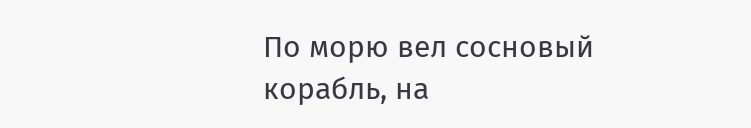По морю вел сосновый корабль, на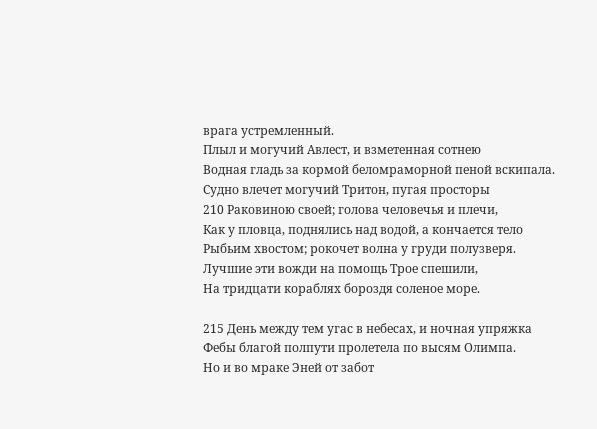врага устремленный.
Плыл и могучий Авлест, и взметенная сотнею
Водная гладь за кормой беломраморной пеной вскипала.
Судно влечет могучий Тритон, пугая просторы
210 Раковиною своей; голова человечья и плечи,
Как у пловца, поднялись над водой, а кончается тело
Рыбьим хвостом; рокочет волна у груди полузверя.
Лучшие эти вожди на помощь Трое спешили,
На тридцати кораблях бороздя соленое море.

215 День между тем угас в небесах, и ночная упряжка
Фебы благой полпути пролетела по высям Олимпа.
Но и во мраке Эней от забот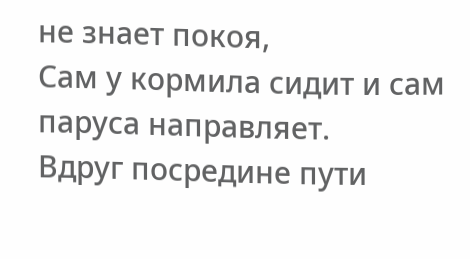не знает покоя,
Сам у кормила сидит и сам паруса направляет.
Вдруг посредине пути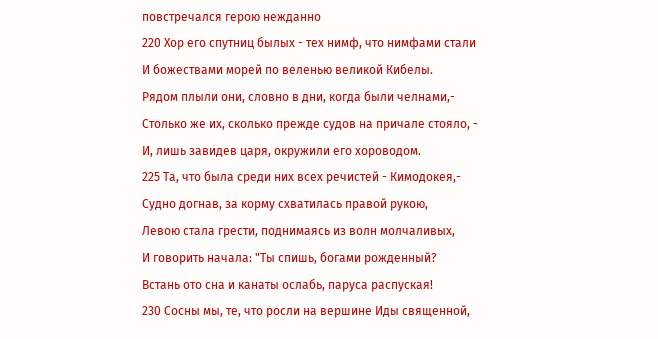повстречался герою нежданно
220 Хор его спутниц былых - тех нимф, что нимфами стали
И божествами морей по веленью великой Кибелы.
Рядом плыли они, словно в дни, когда были челнами,-
Столько же их, сколько прежде судов на причале стояло, -
И, лишь завидев царя, окружили его хороводом.
225 Та, что была среди них всех речистей - Кимодокея,-
Судно догнав, за корму схватилась правой рукою,
Левою стала грести, поднимаясь из волн молчаливых,
И говорить начала: "Ты спишь, богами рожденный?
Встань ото сна и канаты ослабь, паруса распуская!
230 Сосны мы, те, что росли на вершине Иды священной,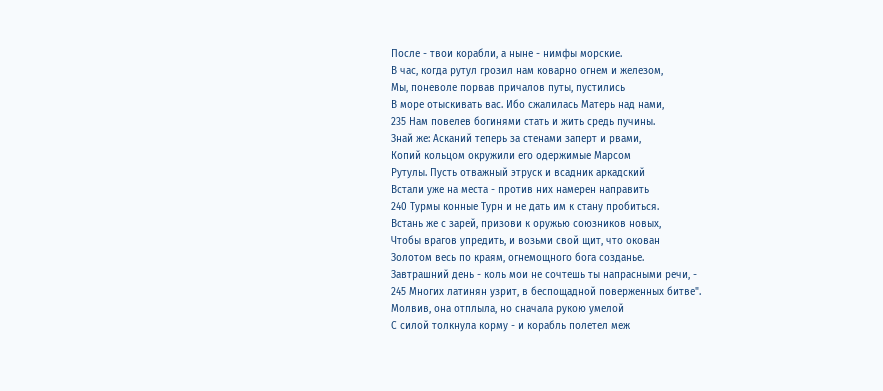После - твои корабли, а ныне - нимфы морские.
В час, когда рутул грозил нам коварно огнем и железом,
Мы, поневоле порвав причалов путы, пустились
В море отыскивать вас. Ибо сжалилась Матерь над нами,
235 Нам повелев богинями стать и жить средь пучины.
Знай же: Асканий теперь за стенами заперт и рвами,
Копий кольцом окружили его одержимые Марсом
Рутулы. Пусть отважный этруск и всадник аркадский
Встали уже на места - против них намерен направить
240 Турмы конные Турн и не дать им к стану пробиться.
Встань же с зарей, призови к оружью союзников новых,
Чтобы врагов упредить, и возьми свой щит, что окован
Золотом весь по краям, огнемощного бога созданье.
Завтрашний день - коль мои не сочтешь ты напрасными речи, -
245 Многих латинян узрит, в беспощадной поверженных битве".
Молвив, она отплыла, но сначала рукою умелой
С силой толкнула корму - и корабль полетел меж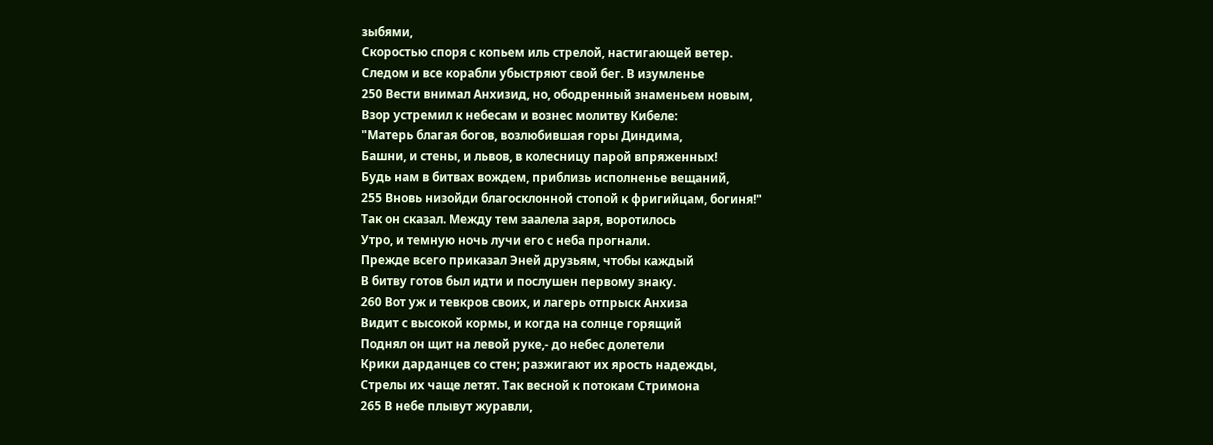зыбями,
Скоростью споря с копьем иль стрелой, настигающей ветер.
Следом и все корабли убыстряют свой бег. В изумленье
250 Вести внимал Анхизид, но, ободренный знаменьем новым,
Взор устремил к небесам и вознес молитву Кибеле:
"Матерь благая богов, возлюбившая горы Диндима,
Башни, и стены, и львов, в колесницу парой впряженных!
Будь нам в битвах вождем, приблизь исполненье вещаний,
255 Вновь низойди благосклонной стопой к фригийцам, богиня!"
Так он сказал. Между тем заалела заря, воротилось
Утро, и темную ночь лучи его с неба прогнали.
Прежде всего приказал Эней друзьям, чтобы каждый
В битву готов был идти и послушен первому знаку.
260 Вот уж и тевкров своих, и лагерь отпрыск Анхиза
Видит с высокой кормы, и когда на солнце горящий
Поднял он щит на левой руке,- до небес долетели
Крики дарданцев со стен; разжигают их ярость надежды,
Стрелы их чаще летят. Так весной к потокам Стримона
265 В небе плывут журавли,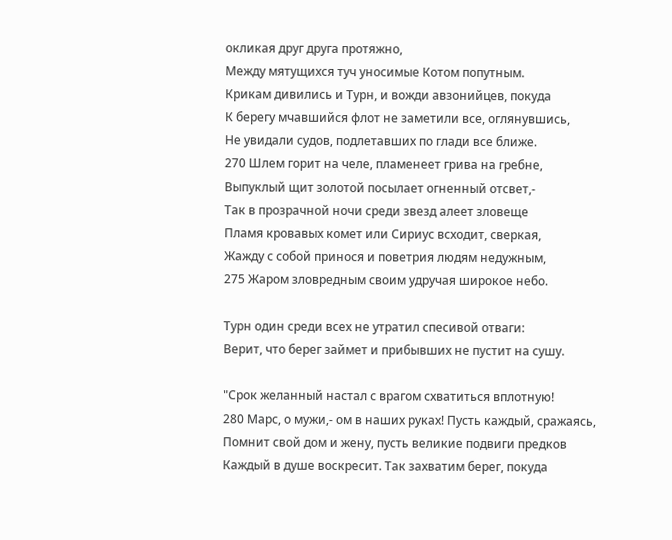окликая друг друга протяжно,
Между мятущихся туч уносимые Котом попутным.
Крикам дивились и Турн, и вожди авзонийцев, покуда
К берегу мчавшийся флот не заметили все, оглянувшись,
Не увидали судов, подлетавших по глади все ближе.
270 Шлем горит на челе, пламенеет грива на гребне,
Выпуклый щит золотой посылает огненный отсвет,-
Так в прозрачной ночи среди звезд алеет зловеще
Пламя кровавых комет или Сириус всходит, сверкая,
Жажду с собой принося и поветрия людям недужным,
275 Жаром зловредным своим удручая широкое небо.

Турн один среди всех не утратил спесивой отваги:
Верит, что берег займет и прибывших не пустит на сушу.

"Срок желанный настал с врагом схватиться вплотную!
280 Марс, о мужи,- ом в наших руках! Пусть каждый, сражаясь,
Помнит свой дом и жену, пусть великие подвиги предков
Каждый в душе воскресит. Так захватим берег, покуда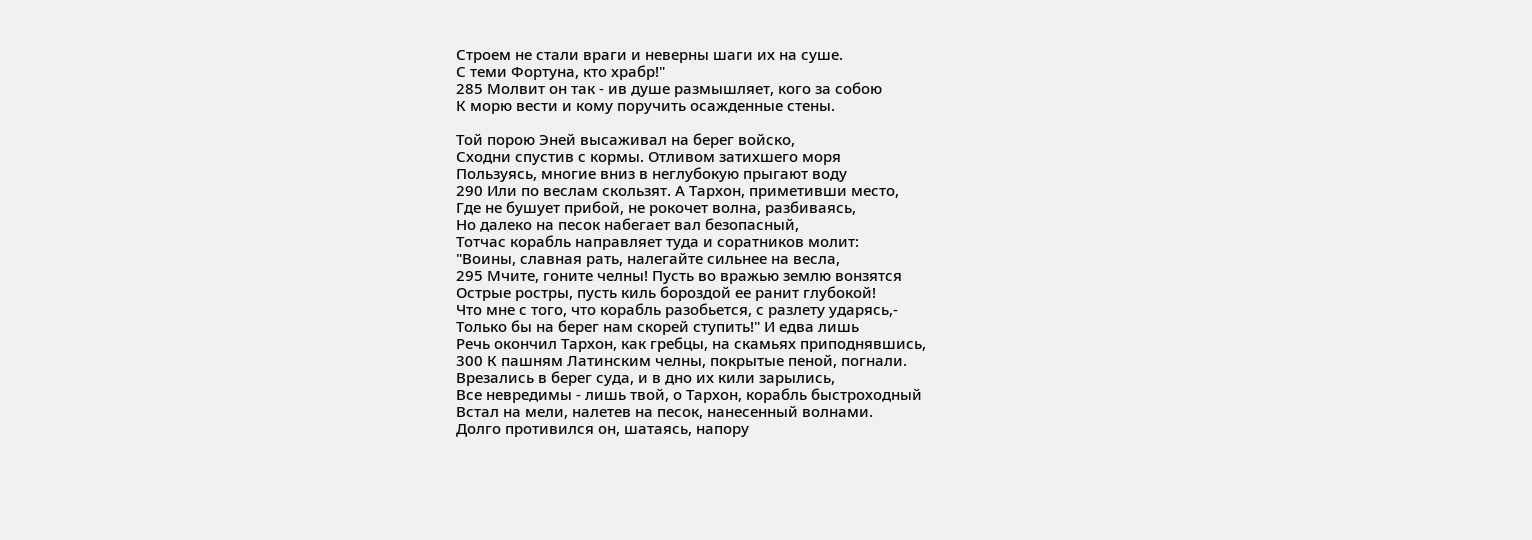Строем не стали враги и неверны шаги их на суше.
С теми Фортуна, кто храбр!"
285 Молвит он так - ив душе размышляет, кого за собою
К морю вести и кому поручить осажденные стены.

Той порою Эней высаживал на берег войско,
Сходни спустив с кормы. Отливом затихшего моря
Пользуясь, многие вниз в неглубокую прыгают воду
290 Или по веслам скользят. А Тархон, приметивши место,
Где не бушует прибой, не рокочет волна, разбиваясь,
Но далеко на песок набегает вал безопасный,
Тотчас корабль направляет туда и соратников молит:
"Воины, славная рать, налегайте сильнее на весла,
295 Мчите, гоните челны! Пусть во вражью землю вонзятся
Острые ростры, пусть киль бороздой ее ранит глубокой!
Что мне с того, что корабль разобьется, с разлету ударясь,-
Только бы на берег нам скорей ступить!" И едва лишь
Речь окончил Тархон, как гребцы, на скамьях приподнявшись,
300 К пашням Латинским челны, покрытые пеной, погнали.
Врезались в берег суда, и в дно их кили зарылись,
Все невредимы - лишь твой, о Тархон, корабль быстроходный
Встал на мели, налетев на песок, нанесенный волнами.
Долго противился он, шатаясь, напору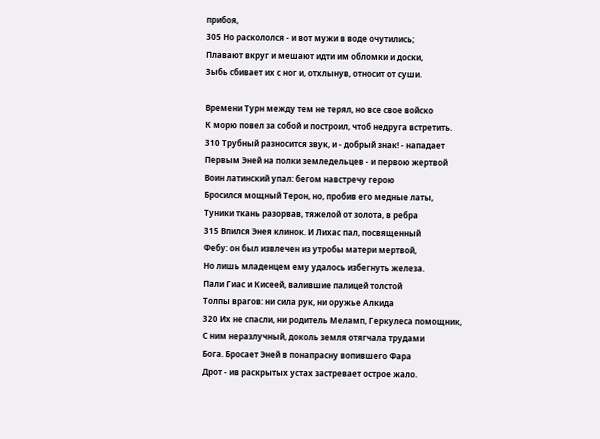прибоя,
305 Но раскололся - и вот мужи в воде очутились;
Плавают вкруг и мешают идти им обломки и доски,
Зыбь сбивает их с ног и, отхлынув, относит от суши.

Времени Турн между тем не терял, но все свое войско
К морю повел за собой и построил, чтоб недруга встретить.
310 Трубный разносится звук, и - добрый знак! - нападает
Первым Эней на полки земледельцев - и первою жертвой
Воин латинский упал: бегом навстречу герою
Бросился мощный Терон, но, пробив его медные латы,
Туники ткань разорвав, тяжелой от золота, в ребра
315 Впился Энея клинок. И Лихас пал, посвященный
Фебу: он был извлечен из утробы матери мертвой,
Но лишь младенцем ему удалось избегнуть железа.
Пали Гиас и Кисеей, валившие палицей толстой
Толпы врагов: ни сила рук, ни оружье Алкида
320 Их не спасли, ни родитель Меламп, Геркулеса помощник,
С ним неразлучный, доколь земля отягчала трудами
Бога. Бросает Эней в понапрасну вопившего Фара
Дрот - ив раскрытых устах застревает острое жало.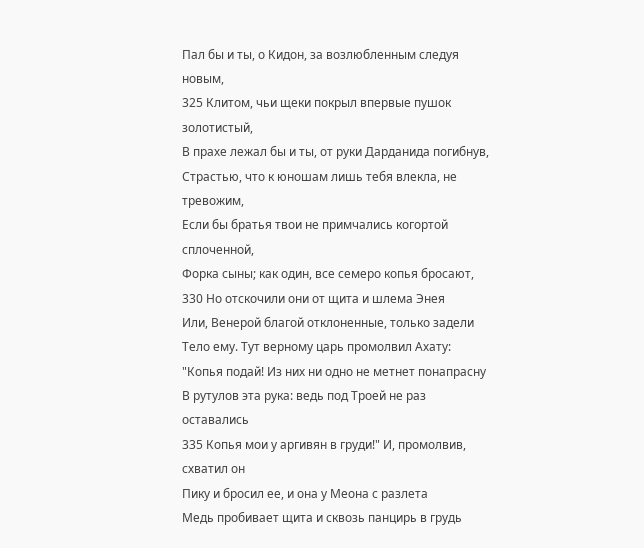Пал бы и ты, о Кидон, за возлюбленным следуя новым,
325 Клитом, чьи щеки покрыл впервые пушок золотистый,
В прахе лежал бы и ты, от руки Дарданида погибнув,
Страстью, что к юношам лишь тебя влекла, не тревожим,
Если бы братья твои не примчались когортой сплоченной,
Форка сыны; как один, все семеро копья бросают,
330 Но отскочили они от щита и шлема Энея
Или, Венерой благой отклоненные, только задели
Тело ему. Тут верному царь промолвил Ахату:
"Копья подай! Из них ни одно не метнет понапрасну
В рутулов эта рука: ведь под Троей не раз оставались
335 Копья мои у аргивян в груди!" И, промолвив, схватил он
Пику и бросил ее, и она у Меона с разлета
Медь пробивает щита и сквозь панцирь в грудь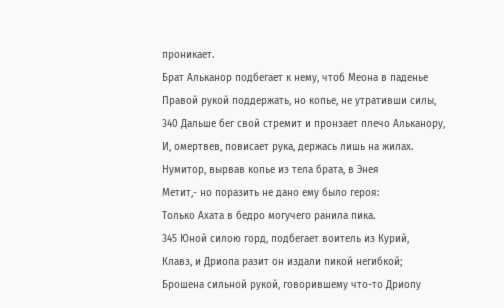проникает.
Брат Альканор подбегает к нему, чтоб Меона в паденье
Правой рукой поддержать, но копье, не утративши силы,
340 Дальше бег свой стремит и пронзает плечо Альканору,
И, омертвев, повисает рука, держась лишь на жилах.
Нумитор, вырвав копье из тела брата, в Энея
Метит,- но поразить не дано ему было героя:
Только Ахата в бедро могучего ранила пика.
345 Юной силою горд, подбегает воитель из Курий,
Клавз, и Дриопа разит он издали пикой негибкой;
Брошена сильной рукой, говорившему что-то Дриопу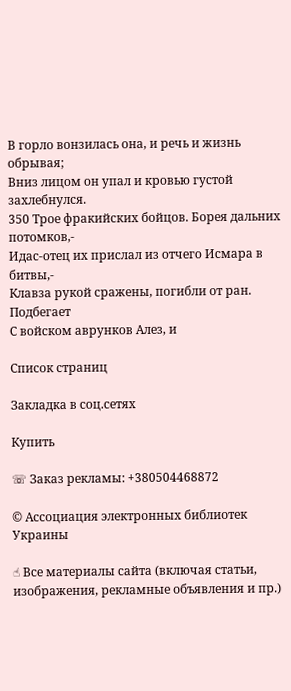В горло вонзилась она, и речь и жизнь обрывая;
Вниз лицом он упал и кровью густой захлебнулся.
350 Трое фракийских бойцов. Борея дальних потомков,-
Идас-отец их прислал из отчего Исмара в битвы,-
Клавза рукой сражены, погибли от ран. Подбегает
С войском аврунков Алез, и

Список страниц

Закладка в соц.сетях

Купить

☏ Заказ рекламы: +380504468872

© Ассоциация электронных библиотек Украины

☝ Все материалы сайта (включая статьи, изображения, рекламные объявления и пр.)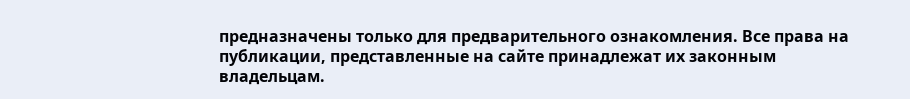предназначены только для предварительного ознакомления. Все права на публикации, представленные на сайте принадлежат их законным владельцам.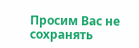Просим Вас не сохранять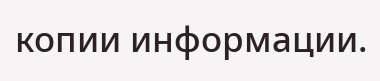копии информации.